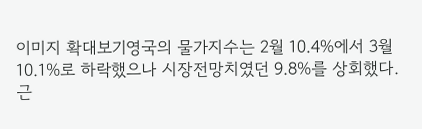이미지 확대보기영국의 물가지수는 2월 10.4%에서 3월 10.1%로 하락했으나 시장전망치였던 9.8%를 상회했다. 근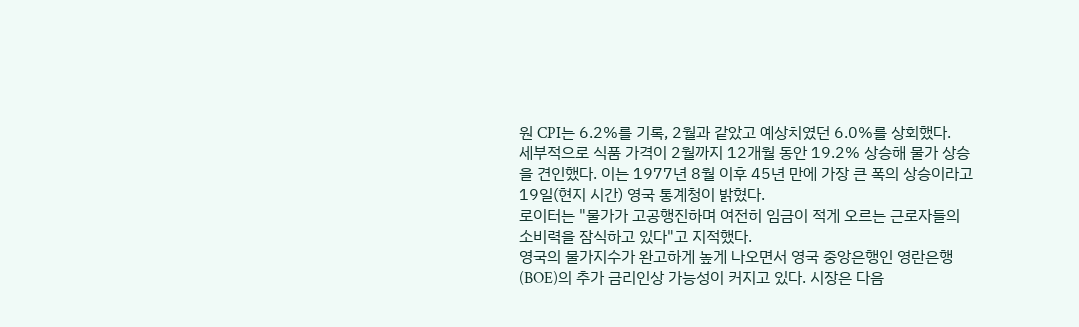원 CPI는 6.2%를 기록, 2월과 같았고 예상치였던 6.0%를 상회했다.
세부적으로 식품 가격이 2월까지 12개월 동안 19.2% 상승해 물가 상승을 견인했다. 이는 1977년 8월 이후 45년 만에 가장 큰 폭의 상승이라고 19일(현지 시간) 영국 통계청이 밝혔다.
로이터는 "물가가 고공행진하며 여전히 임금이 적게 오르는 근로자들의 소비력을 잠식하고 있다"고 지적했다.
영국의 물가지수가 완고하게 높게 나오면서 영국 중앙은행인 영란은행(BOE)의 추가 금리인상 가능성이 커지고 있다. 시장은 다음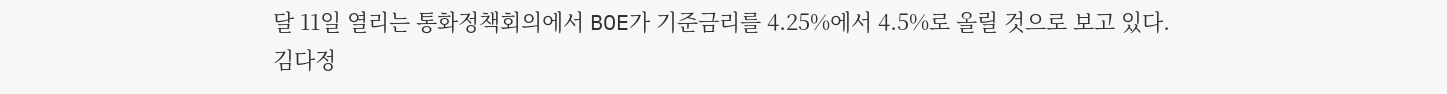달 11일 열리는 통화정책회의에서 BOE가 기준금리를 4.25%에서 4.5%로 올릴 것으로 보고 있다.
김다정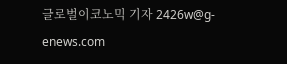글로벌이코노믹 기자 2426w@g-enews.com